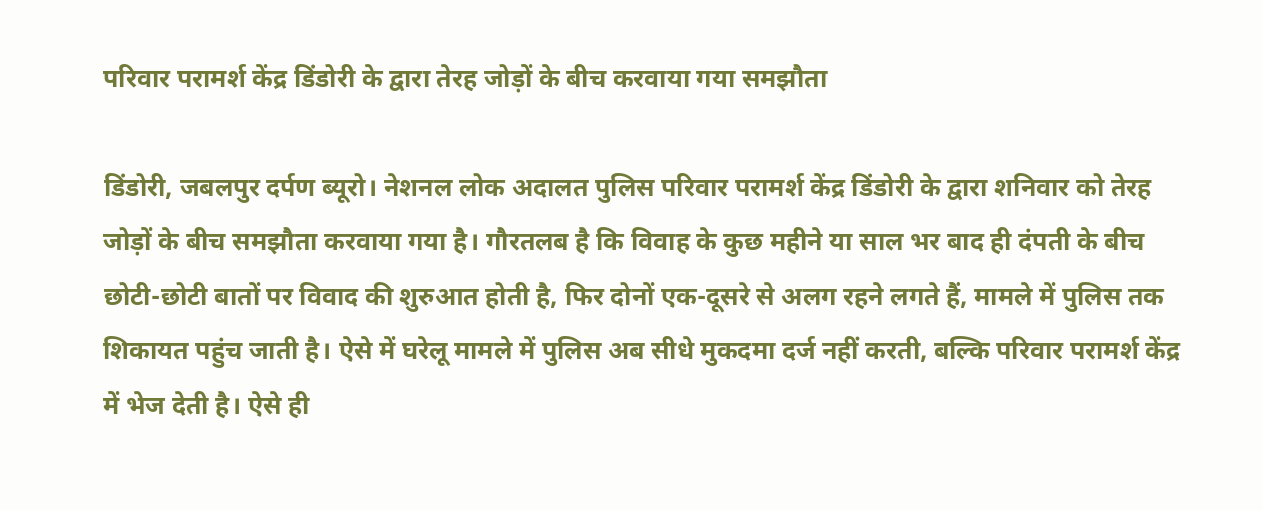परिवार परामर्श केंद्र डिंडोरी के द्वारा तेरह जोड़ों के बीच करवाया गया समझौता

डिंडोरी, जबलपुर दर्पण ब्यूरो। नेशनल लोक अदालत पुलिस परिवार परामर्श केंद्र डिंडोरी के द्वारा शनिवार को तेरह जोड़ों के बीच समझौता करवाया गया है। गौरतलब है कि विवाह के कुछ महीने या साल भर बाद ही दंपती के बीच छोटी-छोटी बातों पर विवाद की शुरुआत होती है, फिर दोनों एक-दूसरे से अलग रहने लगते हैं, मामले में पुलिस तक शिकायत पहुंच जाती है। ऐसे में घरेलू मामले में पुलिस अब सीधे मुकदमा दर्ज नहीं करती, बल्कि परिवार परामर्श केंद्र में भेज देती है। ऐसे ही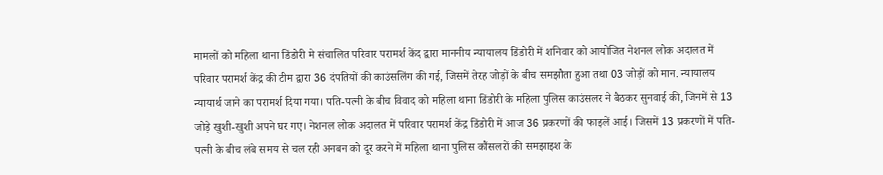मामलों को महिला थाना डिंडोरी मे संचालित परिवार परामर्श केंद द्वारा माननीय न्यायालय डिंडोरी में शनिवार को आयोजित नेशनल लोक अदालत में परिवार परामर्श केंद्र की टीम द्वारा 36 दंपतियों की काउंसलिंग की गई, जिसमें तेरह जोड़ों के बीच समझौता हुआ तथा 03 जोड़ों को मान. न्यायालय न्यायार्थ जाने का परामर्श दिया गया। पति-पत्नी के बीच विवाद को महिला थाना डिंडोरी के महिला पुलिस काउंसलर ने बैठकर सुनवाई की, जिनमें से 13 जोड़े खुशी-खुशी अपने घर गए। नेशनल लोक अदालत में परिवार परामर्श केंद्र डिंडोरी में आज 36 प्रकरणों की फाइलें आई। जिसमें 13 प्रकरणों में पति-पत्नी के बीच लंबे समय से चल रही अनबन को दूर करने में महिला थाना पुलिस कौंसलरों की समझाइश के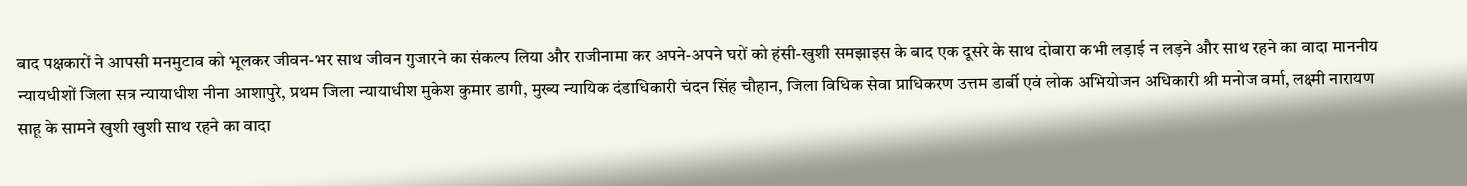बाद पक्षकारों ने आपसी मनमुटाव को भूलकर जीवन-भर साथ जीवन गुजारने का संकल्प लिया और राजीनामा कर अपने-अपने घरों को हंसी-खुशी समझाइस के बाद एक दूसरे के साथ दोबारा कभी लड़ाई न लड़ने और साथ रहने का वादा माननीय न्यायधीशों जिला सत्र न्यायाधीश नीना आशापुरे, प्रथम जिला न्यायाधीश मुकेश कुमार डागी, मुख्य न्यायिक दंडाधिकारी चंदन सिंह चौहान, जिला विधिक सेवा प्राधिकरण उत्तम डार्बी एवं लोक अभियोजन अधिकारी श्री मनोज वर्मा, लक्ष्मी नारायण साहू के सामने खुशी खुशी साथ रहने का वादा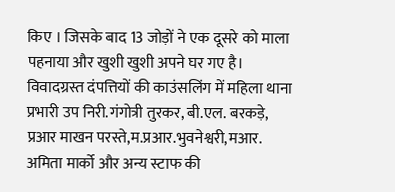किए । जिसके बाद 13 जोड़ों ने एक दूसरे को माला पहनाया और खुशी खुशी अपने घर गए है। विवादग्रस्त दंपत्तियों की काउंसलिंग में महिला थाना प्रभारी उप निरी.गंगोत्री तुरकर, बी.एल. बरकड़े, प्रआर माखन परस्ते,म.प्रआर.भुवनेश्वरी,मआर. अमिता मार्को और अन्य स्टाफ की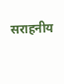सराहनीय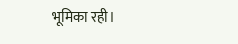भूमिका रही।